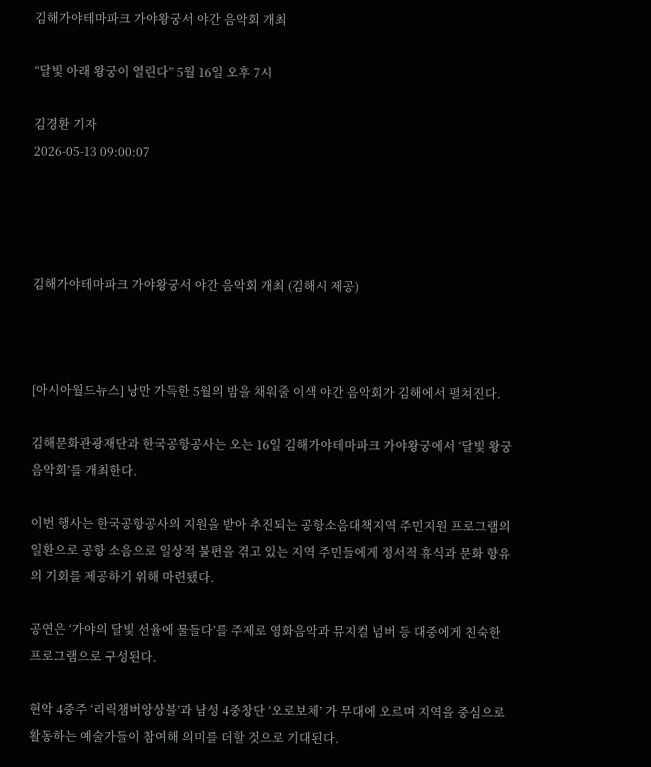김해가야테마파크 가야왕궁서 야간 음악회 개최

“달빛 아래 왕궁이 열린다” 5월 16일 오후 7시

김경환 기자
2026-05-13 09:00:07




김해가야테마파크 가야왕궁서 야간 음악회 개최 (김해시 제공)



[아시아월드뉴스] 낭만 가득한 5월의 밤을 채워줄 이색 야간 음악회가 김해에서 펼쳐진다.

김해문화관광재단과 한국공항공사는 오는 16일 김해가야테마파크 가야왕궁에서 ‘달빛 왕궁음악회’를 개최한다.

이번 행사는 한국공항공사의 지원을 받아 추진되는 공항소음대책지역 주민지원 프로그램의 일환으로 공항 소음으로 일상적 불편을 겪고 있는 지역 주민들에게 정서적 휴식과 문화 향유의 기회를 제공하기 위해 마련됐다.

공연은 ‘가야의 달빛 선율에 물들다’를 주제로 영화음악과 뮤지컬 넘버 등 대중에게 친숙한 프로그램으로 구성된다.

현악 4중주 ‘리릭챔버앙상블’과 남성 4중창단 ‘오로보체’ 가 무대에 오르며 지역을 중심으로 활동하는 예술가들이 참여해 의미를 더할 것으로 기대된다.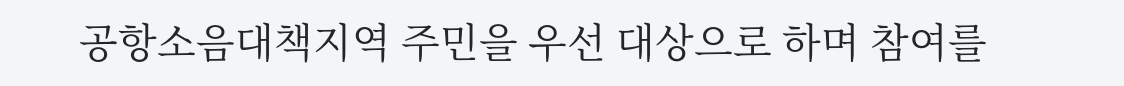공항소음대책지역 주민을 우선 대상으로 하며 참여를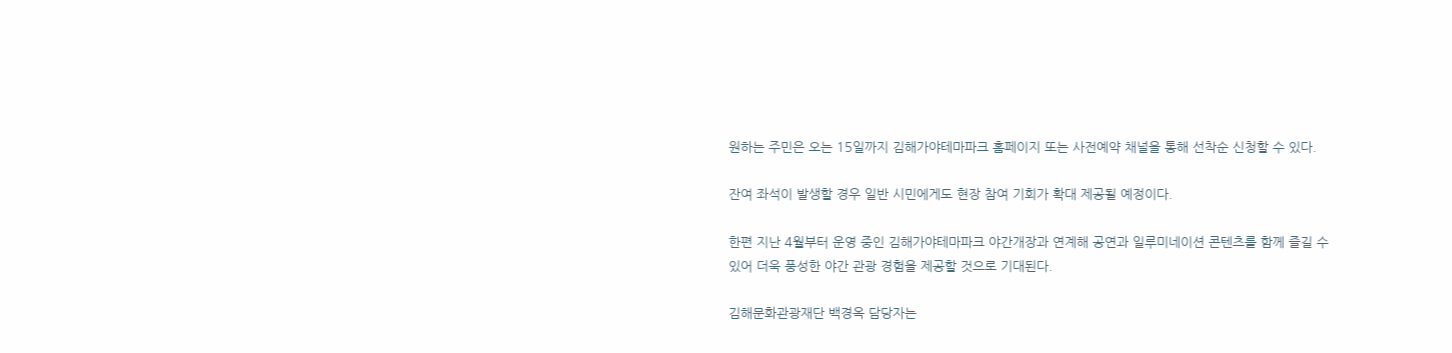원하는 주민은 오는 15일까지 김해가야테마파크 홈페이지 또는 사전예약 채널을 통해 선착순 신청할 수 있다.

잔여 좌석이 발생할 경우 일반 시민에게도 현장 참여 기회가 확대 제공될 예정이다.

한편 지난 4월부터 운영 중인 김해가야테마파크 야간개장과 연계해 공연과 일루미네이션 콘텐츠를 함께 즐길 수 있어 더욱 풍성한 야간 관광 경험을 제공할 것으로 기대된다.

김해문화관광재단 백경옥 담당자는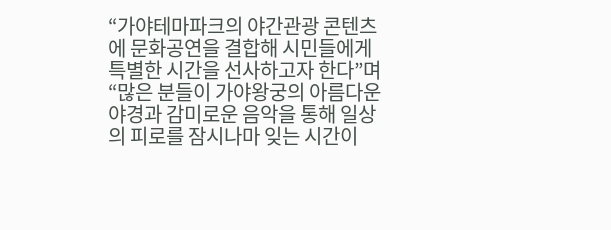“가야테마파크의 야간관광 콘텐츠에 문화공연을 결합해 시민들에게 특별한 시간을 선사하고자 한다”며 “많은 분들이 가야왕궁의 아름다운 야경과 감미로운 음악을 통해 일상의 피로를 잠시나마 잊는 시간이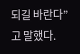되길 바란다”고 말했다.